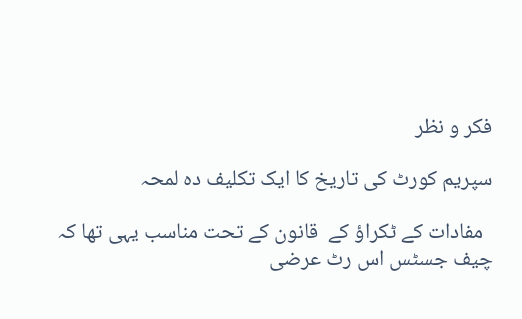فکر و نظر

سپریم کورٹ کی تاریخ کا ایک تکلیف دہ لمحہ

  مفادات کے ٹکراؤ کے  قانون کے تحت مناسب یہی تھا کہ چیف جسٹس اس رٹ عرضی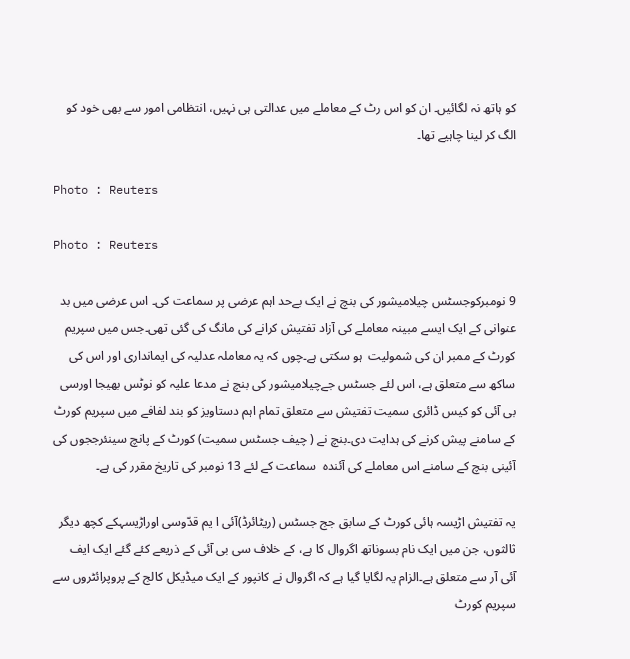کو ہاتھ نہ لگائیں۔ ان کو اس رٹ کے معاملے میں عدالتی ہی نہیں، انتظامی امور سے بھی خود کو الگ کر لینا چاہیے تھا۔

Photo : Reuters

Photo : Reuters

9 نومبرکوجسٹس چیلامیشور کی بنچ نے ایک بےحد اہم عرضی پر سماعت کی۔ اس عرضی میں بد عنوانی کے ایک ایسے مبینہ معاملے کی آزاد تفتیش کرانے کی مانگ کی گئی تھی۔جس میں سپریم کورٹ کے ممبر ان کی شمولیت  ہو سکتی ہے۔چوں کہ یہ معاملہ عدلیہ کی ایمانداری اور اس کی ساکھ سے متعلق ہے، اس لئے جسٹس جےچیلامیشور کی بنچ نے مدعا علیہ کو نوٹس بھیجا اورسی بی آئی کو کیس ڈائری سمیت تفتیش سے متعلق تمام اہم دستاویز کو بند لفافے میں سپریم کورٹ کے سامنے پیش کرنے کی ہدایت دی۔بنچ نے ( چیف جسٹس سمیت) کورٹ کے پانچ سینئرججوں کی آئینی بنچ کے سامنے اس معاملے کی آئندہ  سماعت کے لئے 13 نومبر کی تاریخ مقرر کی ہے۔

یہ تفتیش اڑیسہ ہائی کورٹ کے سابق جج جسٹس (ریٹائرڈ)آئی ا یم قدّوسی اوراڑیسہکے کچھ دیگر ثالثوں، جن میں ایک نام بسوناتھ اگروال کا ہے، کے خلاف سی بی آئی کے ذریعے کئے گئے ایک ایف آئی آر سے متعلق ہے۔الزام یہ لگایا گیا ہے کہ اگروال نے کانپور کے ایک میڈیکل کالج کے پروپرائٹروں سے سپریم کورٹ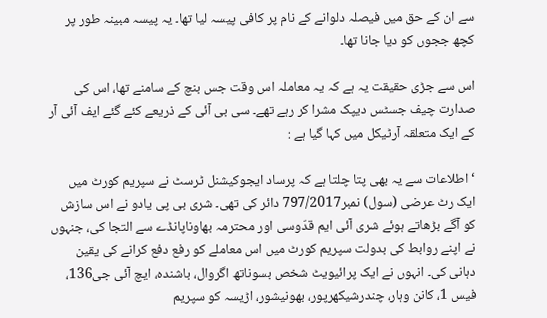سے ان کے حق میں فیصلہ دلوانے کے نام پر کافی پیسہ لیا تھا۔ یہ پیسہ مبینہ طور پر کچھ ججوں کو دیا جانا تھا۔

اس سے جڑی حقیقت یہ ہے کہ یہ معاملہ اس وقت جس بنچ کے سامنے تھا، اس کی صدارت چیف جسٹس دیپک مشرا کر رہے تھے۔ سی بی آئی کے ذریعے کئے گئے ایف آئی آر کے ایک متعلقہ آرٹیکل میں کہا گیا ہے :

‘ اطلاعات سے یہ بھی پتا چلتا ہے کہ پرساد ایجوکیشنل ٹرسٹ نے سپریم کورٹ میں ایک رٹ عرضی (سول) نمبر797/2017 دائر کی تھی۔ شری بی پی یادو نے اس سازش کو آگے بڑھاتے ہوئے شری آئی ایم قدّوسی اور محترمہ بھاوناپانڈے سے التجا کی، جنہوں نے اپنے روابط کی بدولت سپریم کورٹ میں اس معاملے کو رفع دفع کرانے کی یقین دہانی کی۔ انہوں نے ایک پرائیویٹ شخص بسوناتھ اگروال، باشندہ، ایچ آئی جی136، فیس 1، کانن وہار، چندرشیکھرپور، بھونیشور، اڑیسہ کو سپریم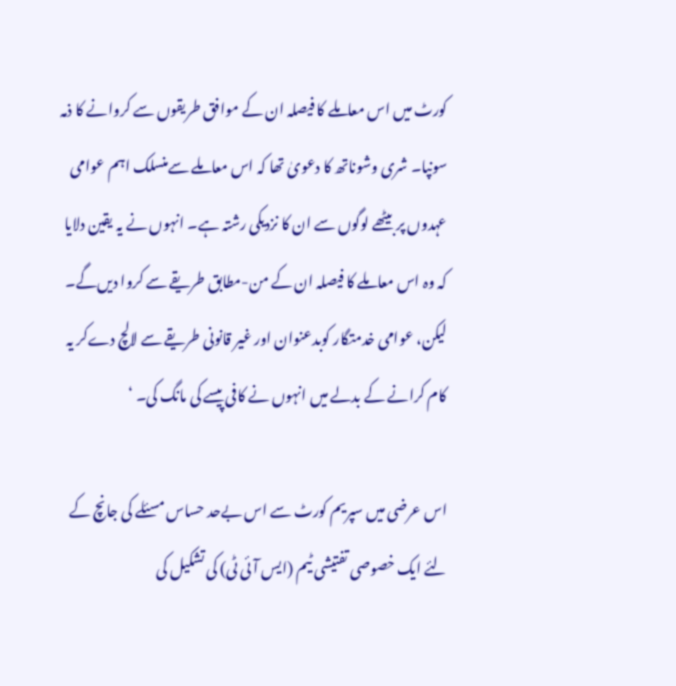کورٹ میں اس معاملے کا فیصلہ ان کے موافق طریقوں سے کروانے کا ذمہ سونپا۔ شری وشوناتھ کا دعویٰ تھا کہ اس معاملے سےمنسلک اہم عوامی عہدوں پر بیٹھے لوگوں سے ان کا نزدیکی رشتہ ہے۔ انہوں نے یہ یقین دلایا کہ وہ اس معاملے کا فیصلہ ان کے من-مطابق طریقے سے کروا دیں‌گے۔ لیکن، عوامی خدمتگار کوبدعنوان اور غیر قانونی طریقے سے لالچ دےکر یہ کام کرانے کے بدلے میں انہوں نے کافی پیسے کی مانگ کی۔ ‘

اس عرضی میں سپریم کورٹ سے اس بےحد حساس مسئلے کی جانچ کے لئے ایک خصوصی تفتیشی ٹیم (ایس آئی ٹی) کی تشکیل کی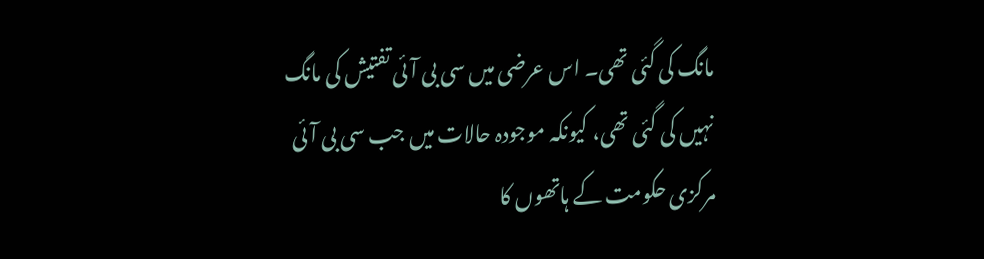مانگ کی گئی تھی۔ اس عرضی میں سی بی آئی تفتیش کی مانگ نہیں کی گئی تھی، کیونکہ موجودہ حالات میں جب سی بی آئی مرکزی حکومت کے ہاتھوں کا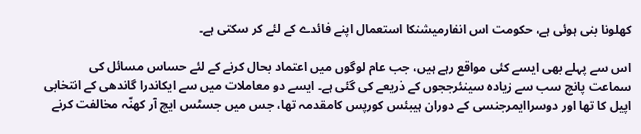کھلونا بنی ہوئی ہے، حکومت اس انفارمیشنکا استعمال اپنے فائدے کے لئے کر سکتی ہے۔

اس سے پہلے بھی ایسے کئی مواقع رہے ہیں، جب عام لوگوں میں اعتماد بحال کرنے کے لئے حساس مسائل کی سماعت پانچ سب سے زیادہ سینئرججوں کے ذریعے کی گئی ہے۔ ایسے دو معاملات میں سے ایکاندرا گاندھی کے انتخابی اپیل کا تھا اور دوسراایمرجنسی کے دوران ہیبئس کورپس کامقدمہ تھا، جس میں جسٹس ایچ آر کھنّہ مخالفت کرنے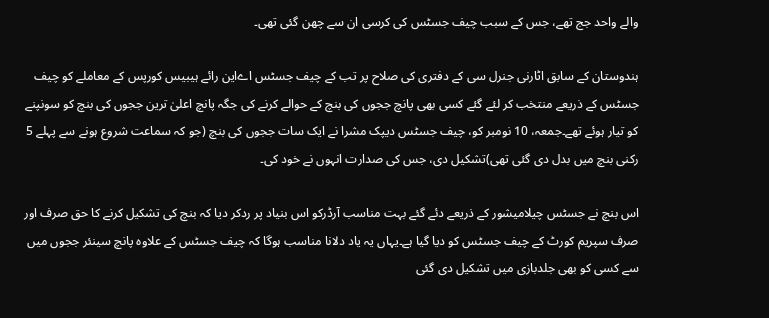والے واحد جج تھے، جس کے سبب چیف جسٹس کی کرسی ان سے چھن گئی تھی۔

ہندوستان کے سابق اٹارنی جنرل سی کے دفتری کی صلاح پر تب کے چیف جسٹس اےاین رائے ہیبیس کورپس کے معاملے کو چیف جسٹس کے ذریعے منتخب کر لئے گئے کسی بھی پانچ ججوں کی بنچ کے حوالے کرنے کی جگہ پانچ اعلیٰ ترین ججوں کی بنچ کو سونپنے کو تیار ہوئے تھے۔جمعہ، 10 نومبر کو، چیف جسٹس دیپک مشرا نے ایک سات ججوں کی بنچ (جو کہ سماعت شروع ہونے سے پہلے 5 رکنی بنچ میں بدل دی گئی تھی)تشکیل دی، جس کی صدارت انہوں نے خود کی۔

اس بنچ نے جسٹس چیلامیشور کے ذریعے دئے گئے بہت مناسب آرڈرکو اس بنیاد پر ردکر دیا کہ بنچ کی تشکیل کرنے کا حق صرف اور صرف سپریم کورٹ کے چیف جسٹس کو دیا گیا ہے۔یہاں یہ یاد دلانا مناسب ہوگا کہ چیف جسٹس کے علاوہ پانچ سینئر ججوں میں سے کسی کو بھی جلدبازی میں تشکیل دی گئی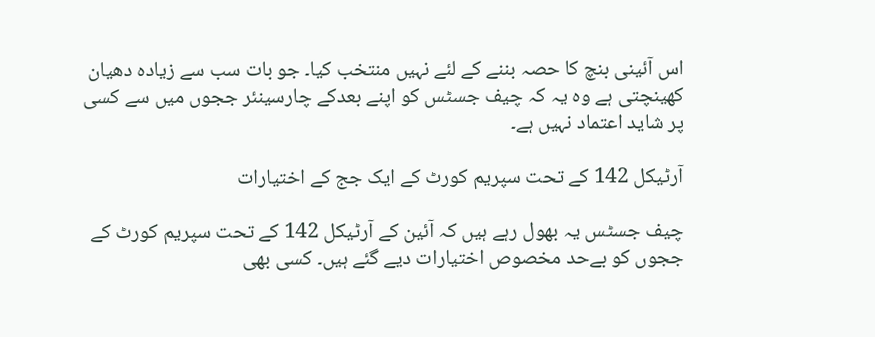اس آئینی بنچ کا حصہ بننے کے لئے نہیں منتخب کیا۔ جو بات سب سے زیادہ دھیان کھینچتی ہے وہ یہ کہ چیف جسٹس کو اپنے بعدکے چارسینئر ججوں میں سے کسی پر شاید اعتماد نہیں ہے۔

آرٹیکل 142 کے تحت سپریم کورٹ کے ایک جج کے اختیارات

چیف جسٹس یہ بھول رہے ہیں کہ آئین کے آرٹیکل 142 کے تحت سپریم کورٹ کے ججوں کو بےحد مخصوص اختیارات دیے گئے ہیں۔ کسی بھی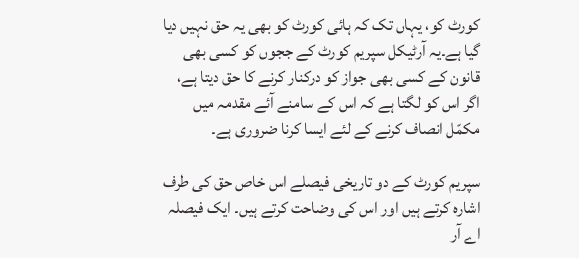کورٹ کو، یہاں تک کہ ہائی کورٹ کو بھی یہ حق نہیں دیا گیا ہے۔یہ آرٹیکل سپریم کورٹ کے ججوں کو کسی بھی قانون کے کسی بھی جواز کو درکنار کرنے کا حق دیتا ہے، اگر اس کو لگتا ہے کہ اس کے سامنے آئے مقدمہ میں مکمّل انصاف کرنے کے لئے ایسا کرنا ضروری ہے۔

سپریم کورٹ کے دو تاریخی فیصلے اس خاص حق کی طرف اشارہ کرتے ہیں اور اس کی وضاحت کرتے ہیں۔ ایک فیصلہ اے آر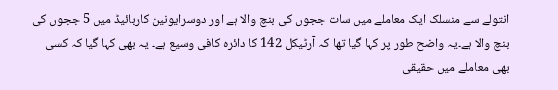انتولے سے منسلک ایک معاملے میں سات ججوں کی بنچ والا ہے اور دوسرایونین کاربائیڈ میں 5 ججوں کی بنچ والا ہے۔یہ واضح طور پر کہا گیا تھا کہ آرٹیکل 142 کا دائرہ کافی وسیع ہے۔ یہ بھی کہا گیا کہ کسی بھی معاملے میں حقیقی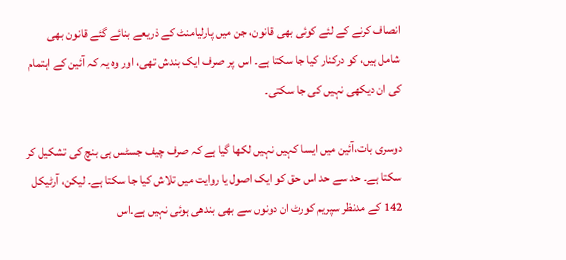انصاف کرنے کے لئے کوئی بھی قانون، جن میں پارلیامنٹ کے ذریعے بنائے گئے قانون بھی شامل ہیں، کو درکنار کیا جا سکتا ہے۔ اس  پر صرف ایک بندش تھی، اور وہ یہ کہ آئین کے اہتمام کی ان دیکھی نہیں کی جا سکتی۔

دوسری بات،آئین میں ایسا کہیں نہیں لکھا گیا ہے کہ صرف چیف جسٹس ہی بنچ کی تشکیل کر سکتا ہے۔ حد سے حد اس حق کو ایک اصول یا روایت میں تلاش کیا جا سکتا ہے۔ لیکن، آرٹیکل 142 کے مدنظر سپریم کورٹ ان دونوں سے بھی بندھی ہوئی نہیں ہے۔اس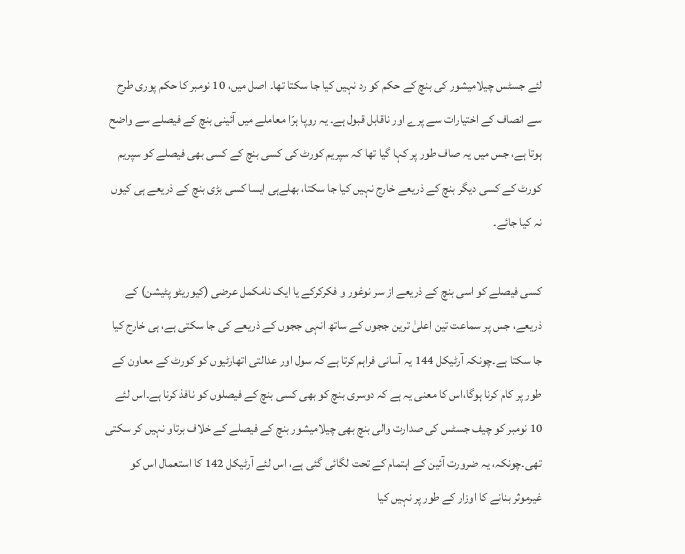لئے جسٹس چیلامیشور کی بنچ کے حکم کو رد نہیں کیا جا سکتا تھا۔ اصل میں، 10 نومبر کا حکم پوری طرح سے انصاف کے اختیارات سے پرے اور ناقابل قبول ہے۔ یہ روپا ہرّا معاملے میں آئینی بنچ کے فیصلے سے واضح ہوتا ہے، جس میں یہ صاف طور پر کہا گیا تھا کہ سپریم کورٹ کی کسی بنچ کے کسی بھی فیصلے کو سپریم کورٹ کے کسی دیگر بنچ کے ذریعے خارج نہیں کیا جا سکتا، بھلےہی ایسا کسی بڑی بنچ کے ذریعے ہی کیوں نہ کیا جائے۔

کسی فیصلے کو اسی بنچ کے ذریعے از سر نوغور و فکرکرکے یا ایک نامکمل عرضی (کیوریٹو پٹیشن) کے ذریعے، جس پر سماعت تین اعلیٰ ترین ججوں کے ساتھ انہی ججوں کے ذریعے کی جا سکتی ہے، ہی خارج کیا جا سکتا ہے۔چونکہ آرٹیکل 144 یہ آسانی فراہم کرتا ہے کہ سول اور عدالتی اتھارٹیوں کو کورٹ کے معاون کے طور پر کام کرنا ہوگا،اس کا معنی یہ ہے کہ دوسری بنچ کو بھی کسی بنچ کے فیصلوں کو نافذ کرنا ہے۔اس لئے 10 نومبر کو چیف جسٹس کی صدارت والی بنچ بھی چیلامیشور بنچ کے فیصلے کے خلاف برتاو نہیں کر سکتی تھی۔چونکہ، یہ ضرورت آئین کے اہتمام کے تحت لگائی گئی ہے، اس لئے آرٹیکل 142 کا استعمال اس کو غیرموثر بنانے کا اوزار کے طور پر نہیں کیا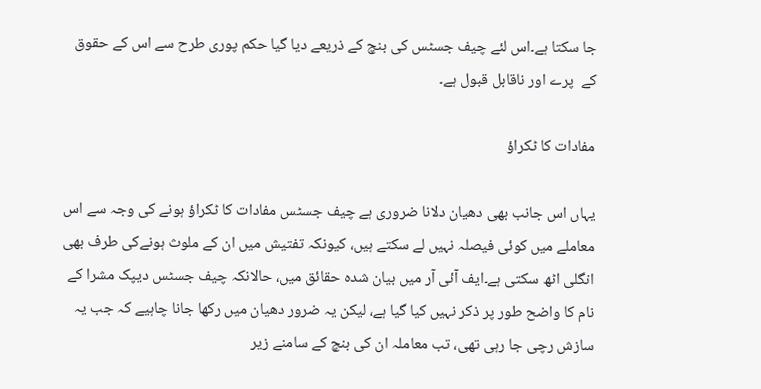جا سکتا ہے۔اس لئے چیف جسٹس کی بنچ کے ذریعے دیا گیا حکم پوری طرح سے اس کے حقوق کے  پرے اور ناقابل قبول ہے۔

مفادات کا ٹکراؤ

یہاں اس جانب بھی دھیان دلانا ضروری ہے چیف جسٹس مفادات کا ٹکراؤ ہونے کی وجہ سے اس معاملے میں کوئی فیصلہ نہیں لے سکتے ہیں، کیونکہ تفتیش میں ان کے ملوث ہونےکی طرف بھی انگلی اٹھ سکتی ہے۔ایف آئی آر میں بیان شدہ حقائق میں، حالانکہ چیف جسٹس دیپک مشرا کے نام کا واضح طور پر ذکر نہیں کیا گیا ہے، لیکن یہ ضرور دھیان میں رکھا جانا چاہیے کہ جب یہ سازش رچی جا رہی تھی، تب معاملہ ان کی بنچ کے سامنے زیر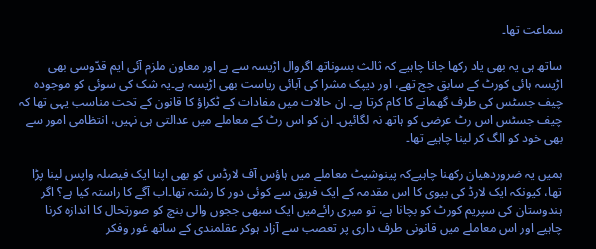سماعت تھا۔

ساتھ ہی یہ بھی یاد رکھا جانا چاہیے کہ ثالث بسوناتھ اگروال اڑیسہ سے ہے اور معاون ملزم آئی ایم قدّوسی بھی اڑیسہ ہائی کورٹ کے سابق جج تھے، اور دیپک مشرا کی آبائی ریاست بھی اڑیسہ ہے۔یہ شک کی سوئی کو موجودہ چیف جسٹس کی طرف گھمانے کا کام کرتا ہے۔ ان حالات میں مفادات کے ٹکراؤ کا قانون کے تحت مناسب یہی تھا کہ چیف جسٹس اس رٹ عرضی کو ہاتھ نہ لگائیں۔ ان کو اس رٹ کے معاملے میں عدالتی ہی نہیں، انتظامی امور سے بھی خود کو الگ کر لینا چاہیے تھا۔

ہمیں یہ ضروردھیان رکھنا چاہیےکہ پینوشیٹ معاملے میں ہاؤس آف لارڈس کو بھی اپنا ایک فیصلہ واپس لینا پڑا تھا، کیونکہ ایک لارڈ کی بیوی کا اس مقدمہ کے ایک فریق سے کوئی دور کا رشتہ تھا۔اب آگے کا راستہ کیا ہے؟ اگر ہندوستان کی سپریم کورٹ کو بچانا ہے، تو میری رائےمیں ایک سبھی ججوں والی بنچ کو صورتحال کا اندازہ کرنا چاہیے اور اس معاملے میں قانونی طرف داری پر تعصب سے آزاد ہوکر عقلمندی کے ساتھ غور وفکر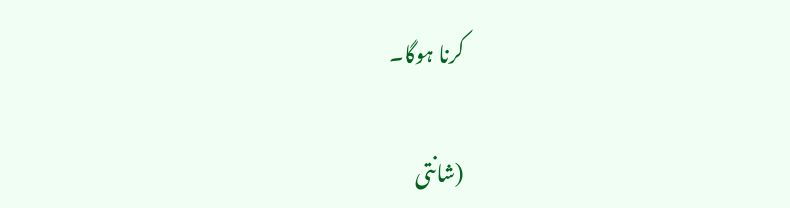کرنا ہوگا۔

(شانتی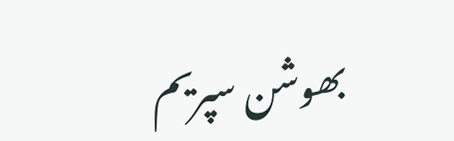بھوشن سپریم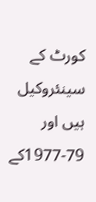کورٹ کے سینئروکیل ہیں اور 79-1977کے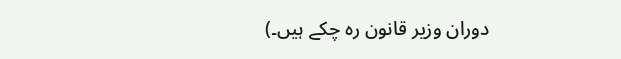دوران وزیر قانون رہ چکے ہیں۔)